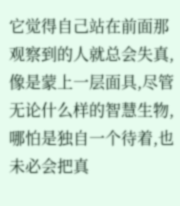它觉得自己站在前面那观察到的人就总会失真,像是蒙上一层面具,尽管无论什么样的智慧生物,哪怕是独自一个待着,也未必会把真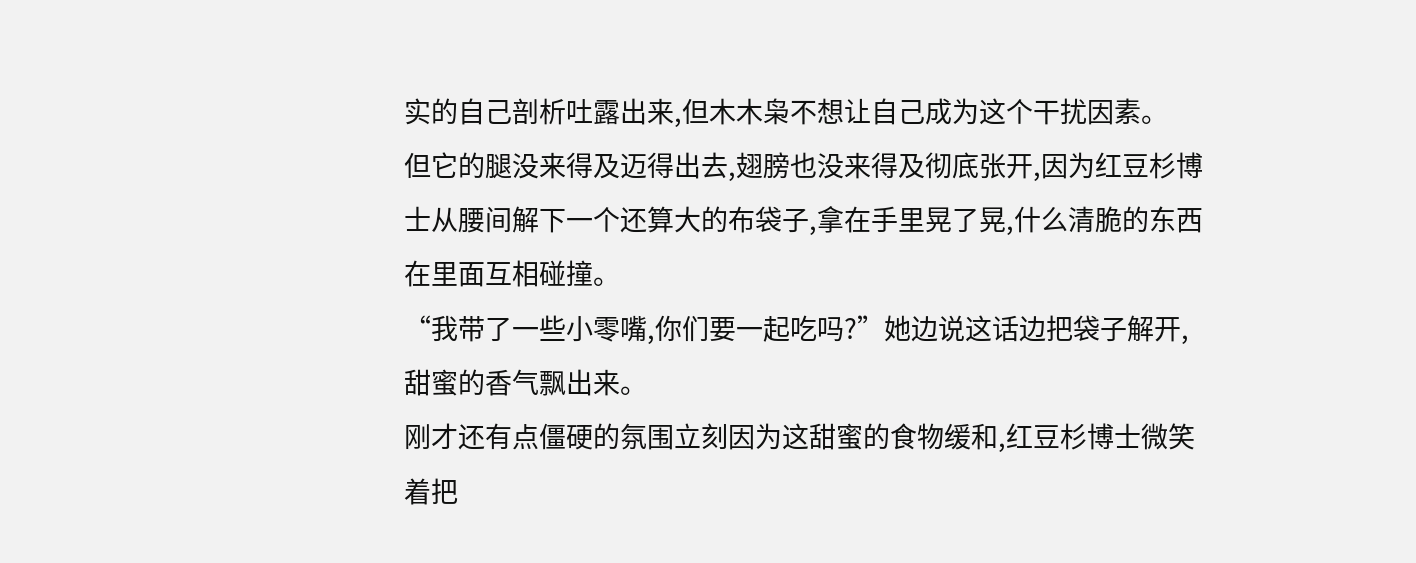实的自己剖析吐露出来,但木木枭不想让自己成为这个干扰因素。
但它的腿没来得及迈得出去,翅膀也没来得及彻底张开,因为红豆杉博士从腰间解下一个还算大的布袋子,拿在手里晃了晃,什么清脆的东西在里面互相碰撞。
“我带了一些小零嘴,你们要一起吃吗?”她边说这话边把袋子解开,甜蜜的香气飘出来。
刚才还有点僵硬的氛围立刻因为这甜蜜的食物缓和,红豆杉博士微笑着把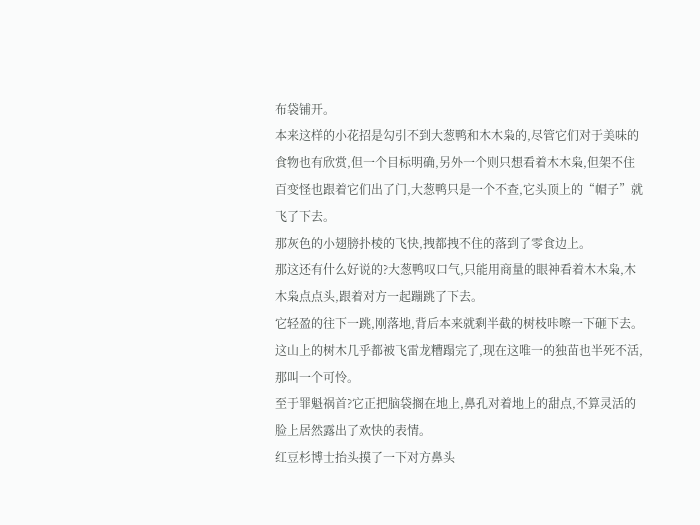布袋铺开。
本来这样的小花招是勾引不到大葱鸭和木木枭的,尽管它们对于美味的食物也有欣赏,但一个目标明确,另外一个则只想看着木木枭,但架不住百变怪也跟着它们出了门,大葱鸭只是一个不查,它头顶上的“帽子”就飞了下去。
那灰色的小翅膀扑棱的飞快,拽都拽不住的落到了零食边上。
那这还有什么好说的?大葱鸭叹口气,只能用商量的眼神看着木木枭,木木枭点点头,跟着对方一起蹦跳了下去。
它轻盈的往下一跳,刚落地,背后本来就剩半截的树枝咔嚓一下砸下去。
这山上的树木几乎都被飞雷龙糟蹋完了,现在这唯一的独苗也半死不活,那叫一个可怜。
至于罪魁祸首?它正把脑袋搁在地上,鼻孔对着地上的甜点,不算灵活的脸上居然露出了欢快的表情。
红豆杉博士抬头摸了一下对方鼻头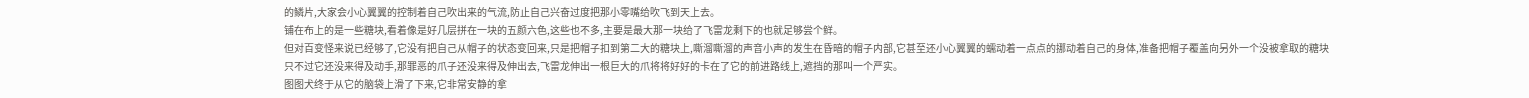的鳞片,大家会小心翼翼的控制着自己吹出来的气流,防止自己兴奋过度把那小零嘴给吹飞到天上去。
铺在布上的是一些糖块,看着像是好几层拼在一块的五颜六色,这些也不多,主要是最大那一块给了飞雷龙剩下的也就足够尝个鲜。
但对百变怪来说已经够了,它没有把自己从帽子的状态变回来,只是把帽子扣到第二大的糖块上,嘶溜嘶溜的声音小声的发生在昏暗的帽子内部,它甚至还小心翼翼的蠕动着一点点的挪动着自己的身体,准备把帽子覆盖向另外一个没被拿取的糖块
只不过它还没来得及动手,那罪恶的爪子还没来得及伸出去,飞雷龙伸出一根巨大的爪将将好好的卡在了它的前进路线上,遮挡的那叫一个严实。
图图犬终于从它的脑袋上滑了下来,它非常安静的拿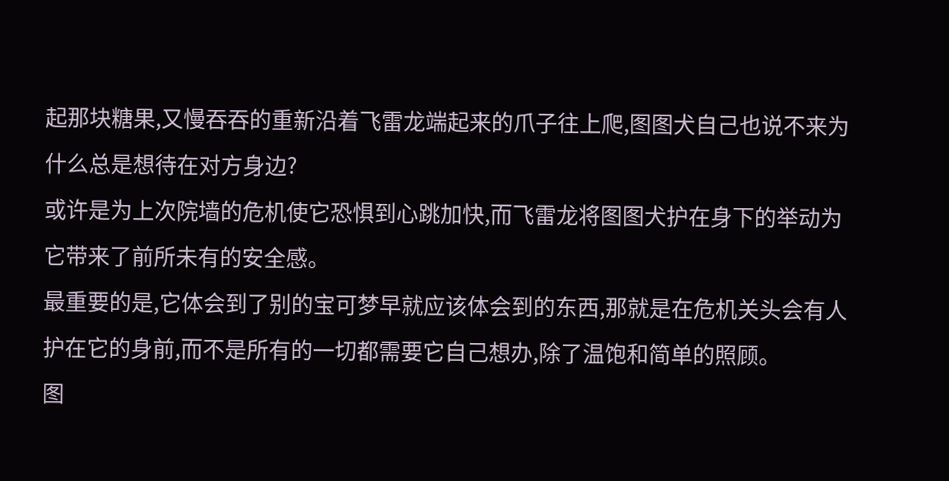起那块糖果,又慢吞吞的重新沿着飞雷龙端起来的爪子往上爬,图图犬自己也说不来为什么总是想待在对方身边?
或许是为上次院墙的危机使它恐惧到心跳加快,而飞雷龙将图图犬护在身下的举动为它带来了前所未有的安全感。
最重要的是,它体会到了别的宝可梦早就应该体会到的东西,那就是在危机关头会有人护在它的身前,而不是所有的一切都需要它自己想办,除了温饱和简单的照顾。
图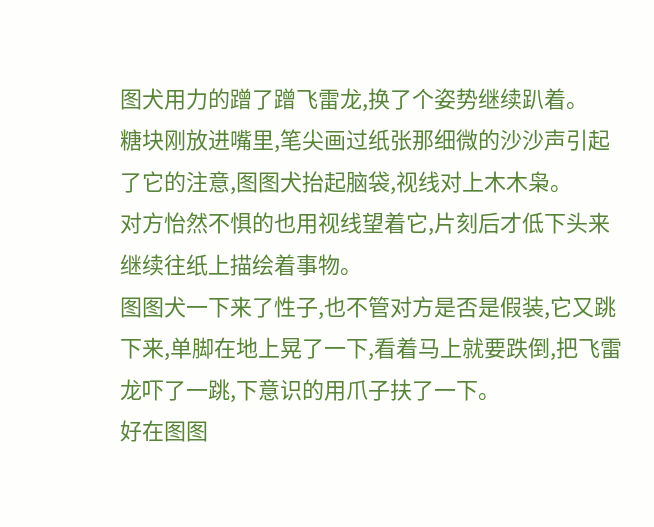图犬用力的蹭了蹭飞雷龙,换了个姿势继续趴着。
糖块刚放进嘴里,笔尖画过纸张那细微的沙沙声引起了它的注意,图图犬抬起脑袋,视线对上木木枭。
对方怡然不惧的也用视线望着它,片刻后才低下头来继续往纸上描绘着事物。
图图犬一下来了性子,也不管对方是否是假装,它又跳下来,单脚在地上晃了一下,看着马上就要跌倒,把飞雷龙吓了一跳,下意识的用爪子扶了一下。
好在图图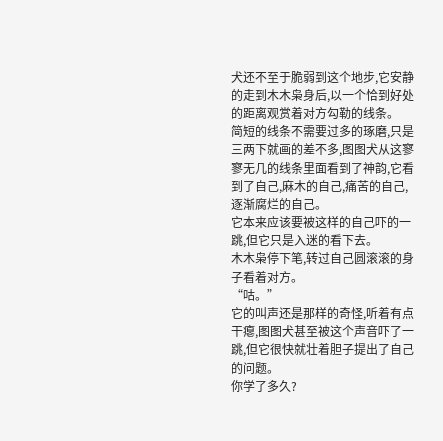犬还不至于脆弱到这个地步,它安静的走到木木枭身后,以一个恰到好处的距离观赏着对方勾勒的线条。
简短的线条不需要过多的琢磨,只是三两下就画的差不多,图图犬从这寥寥无几的线条里面看到了神韵,它看到了自己,麻木的自己,痛苦的自己,逐渐腐烂的自己。
它本来应该要被这样的自己吓的一跳,但它只是入迷的看下去。
木木枭停下笔,转过自己圆滚滚的身子看着对方。
“咕。”
它的叫声还是那样的奇怪,听着有点干瘪,图图犬甚至被这个声音吓了一跳,但它很快就壮着胆子提出了自己的问题。
你学了多久?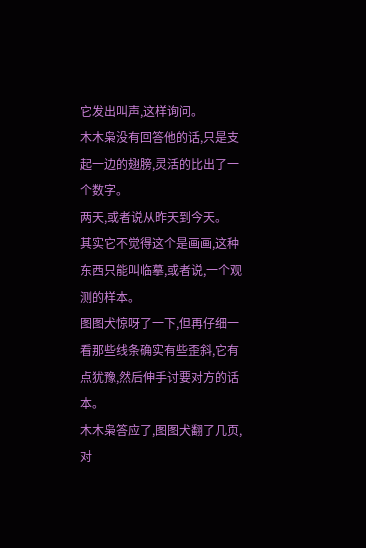它发出叫声,这样询问。
木木枭没有回答他的话,只是支起一边的翅膀,灵活的比出了一个数字。
两天,或者说从昨天到今天。
其实它不觉得这个是画画,这种东西只能叫临摹,或者说,一个观测的样本。
图图犬惊呀了一下,但再仔细一看那些线条确实有些歪斜,它有点犹豫,然后伸手讨要对方的话本。
木木枭答应了,图图犬翻了几页,对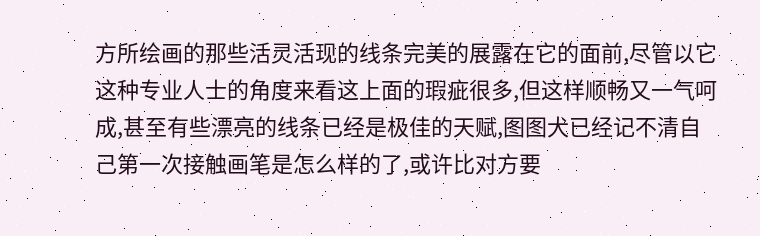方所绘画的那些活灵活现的线条完美的展露在它的面前,尽管以它这种专业人士的角度来看这上面的瑕疵很多,但这样顺畅又一气呵成,甚至有些漂亮的线条已经是极佳的天赋,图图犬已经记不清自己第一次接触画笔是怎么样的了,或许比对方要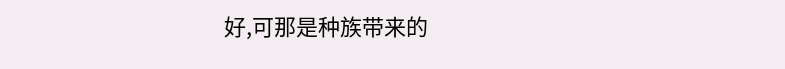好,可那是种族带来的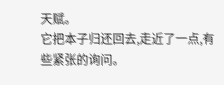天赋。
它把本子归还回去,走近了一点,有些紧张的询问。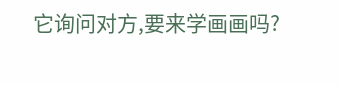它询问对方,要来学画画吗?